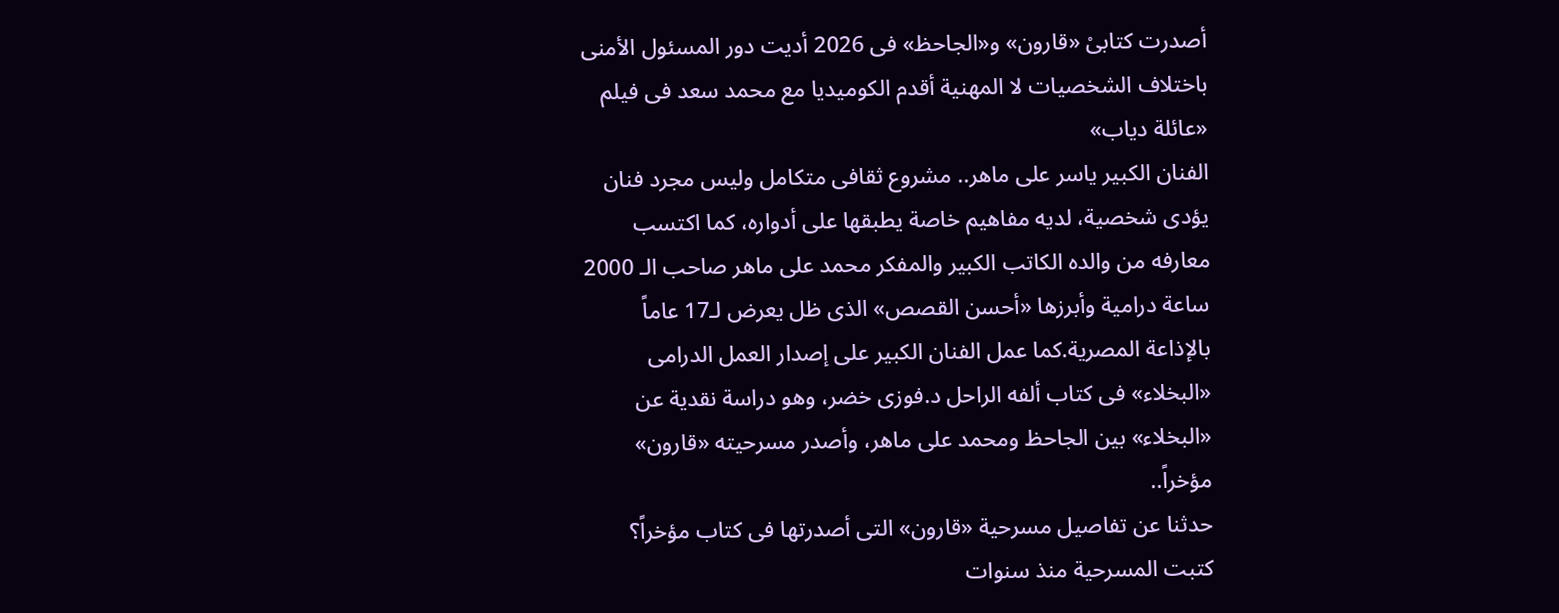أصدرت كتابىْ «قارون» و«الجاحظ» فى 2026 أديت دور المسئول الأمنى باختلاف الشخصيات لا المهنية أقدم الكوميديا مع محمد سعد فى فيلم «عائلة دياب»
الفنان الكبير ياسر على ماهر.. مشروع ثقافى متكامل وليس مجرد فنان يؤدى شخصية، لديه مفاهيم خاصة يطبقها على أدواره، كما اكتسب معارفه من والده الكاتب الكبير والمفكر محمد على ماهر صاحب الـ 2000 ساعة درامية وأبرزها «أحسن القصص» الذى ظل يعرض لـ17 عاماً بالإذاعة المصرية.كما عمل الفنان الكبير على إصدار العمل الدرامى «البخلاء» فى كتاب ألفه الراحل د.فوزى خضر، وهو دراسة نقدية عن «البخلاء» بين الجاحظ ومحمد على ماهر، وأصدر مسرحيته «قارون» مؤخراً..
حدثنا عن تفاصيل مسرحية «قارون» التى أصدرتها فى كتاب مؤخراً؟
كتبت المسرحية منذ سنوات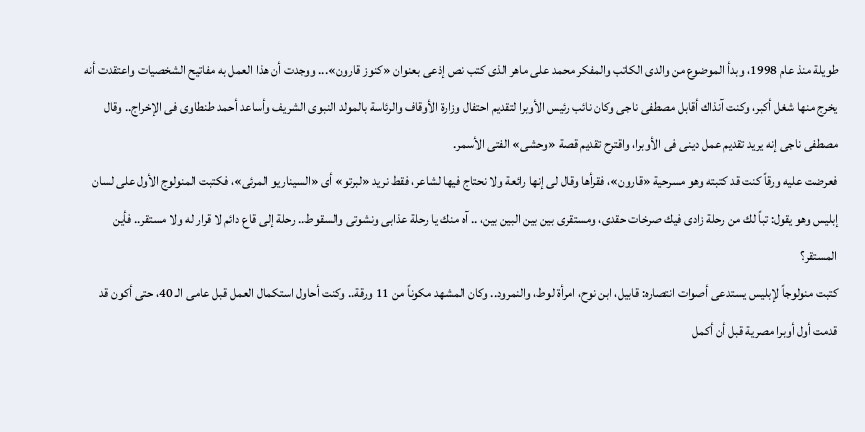طويلة منذ عام 1998، وبدأ الموضوع من والدى الكاتب والمفكر محمد على ماهر الذى كتب نص إذعى بعنوان «كنوز قارون»... ووجدت أن هذا العمل به مفاتيح الشخصيات واعتقدت أنه يخرج منها شغل أكبر، وكنت آنذاك أقابل مصطفى ناجى وكان نائب رئيس الأوبرا لتقديم احتفال وزارة الأوقاف والرئاسة بالمولد النبوى الشريف وأساعد أحمد طنطاوى فى الإخراج.. وقال مصطفى ناجى إنه يريد تقديم عمل دينى فى الأوبرا، واقترح تقديم قصة «وحشى» الفتى الأسمر.
فعرضت عليه ورقاً كنت قد كتبته وهو مسرحية «قارون»، فقرأها وقال لى إنها رائعة ولا نحتاج فيها لشاعر، فقط نريد «لبرتو» أى «السيناريو المرئى»، فكتبت المنولوج الأول على لسان إبليس وهو يقول: تباً لك من رحلة زادى فيك صرخات حقدى، ومستقرى بين بين البين بين، .. آه منك يا رحلة عذابى ونشوتى والسقوط.. رحلة إلى قاع دائم لا قرار له ولا مستقر.. فأين المستقر؟
كتبت منولوجاً لإبليس يستدعى أصوات انتصاره: قابيل، ابن نوح، امرأة لوط، والنمرود.. وكان المشهد مكوناً من 11 ورقة.. وكنت أحاول استكمال العمل قبل عامى الـ 40، حتى أكون قد قدمت أول أوبرا مصرية قبل أن أكمل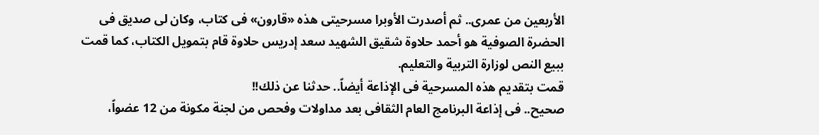الأربعين من عمرى.. ثم أصدرت الأوبرا مسرحيتى هذه «قارون» فى كتاب، وكان لى صديق فى الحضرة الصوفية هو أحمد حلاوة شقيق الشهيد سعد إدريس حلاوة قام بتمويل الكتاب، كما قمت ببيع النص لوزارة التربية والتعليم.
قمت بتقديم هذه المسرحية فى الإذاعة أيضاً.. حدثنا عن ذلك!!
صحيح.. فى إذاعة البرنامج العام الثقافى بعد مداولات وفحص من لجنة مكونة من 12 عضواً،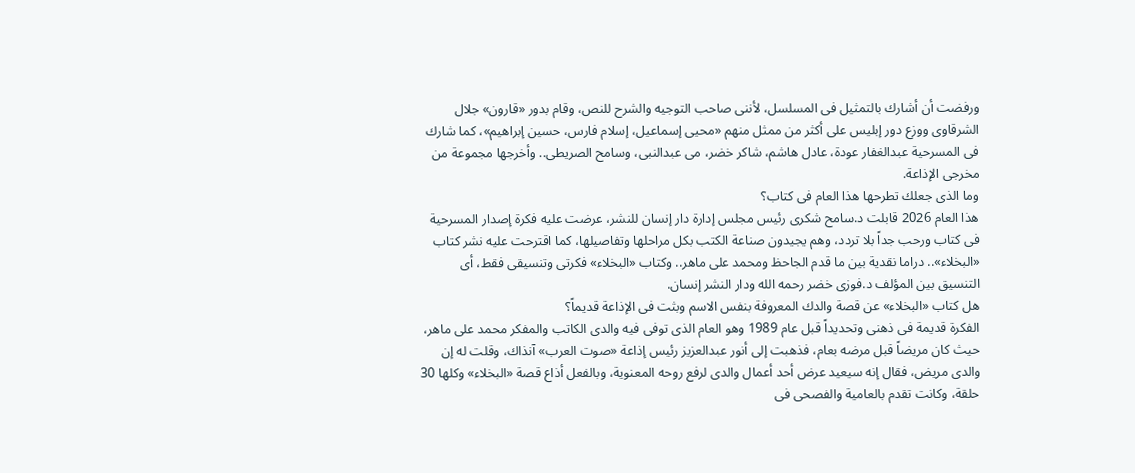ورفضت أن أشارك بالتمثيل فى المسلسل، لأننى صاحب التوجيه والشرح للنص، وقام بدور «قارون» جلال الشرقاوى ووزع دور إبليس على أكثر من ممثل منهم «محيى إسماعيل، إسلام فارس، حسين إبراهيم»، كما شارك فى المسرحية عبدالغفار عودة، عادل هاشم، شاكر خضر، مى عبدالنبى، وسامح الصريطى.. وأخرجها مجموعة من مخرجى الإذاعة.
وما الذى جعلك تطرحها هذا العام فى كتاب؟
هذا العام 2026 قابلت د.سامح شكرى رئيس مجلس إدارة دار إنسان للنشر، عرضت عليه فكرة إصدار المسرحية فى كتاب ورحب جداً بلا تردد، وهم يجيدون صناعة الكتب بكل مراحلها وتفاصيلها، كما اقترحت عليه نشر كتاب «البخلاء».. دراما نقدية بين ما قدم الجاحظ ومحمد على ماهر.. وكتاب «البخلاء» فكرتى وتنسيقى فقط، أى التنسيق بين المؤلف د.فوزى خضر رحمه الله ودار النشر إنسان.
هل كتاب «البخلاء» عن قصة والدك المعروفة بنفس الاسم وبثت فى الإذاعة قديماً؟
الفكرة قديمة فى ذهنى وتحديداً قبل عام 1989 وهو العام الذى توفى فيه والدى الكاتب والمفكر محمد على ماهر، حيث كان مريضاً قبل مرضه بعام، فذهبت إلى أنور عبدالعزيز رئيس إذاعة «صوت العرب» آنذاك، وقلت له إن والدى مريض، فقال إنه سيعيد عرض أحد أعمال والدى لرفع روحه المعنوية، وبالفعل أذاع قصة «البخلاء» وكلها 30 حلقة، وكانت تقدم بالعامية والفصحى فى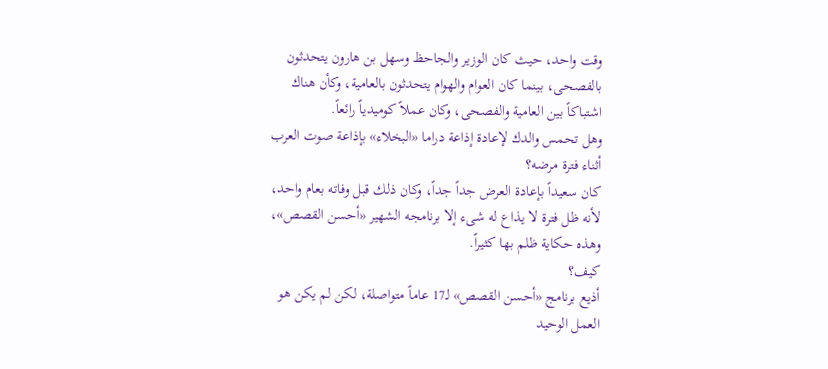وقت واحد، حيث كان الوزير والجاحظ وسهل بن هارون يتحدثون بالفصحى، بينما كان العوام والهوام يتحدثون بالعامية، وكأن هناك اشتباكاً بين العامية والفصحى، وكان عملاً كوميدياً رائعاً.
وهل تحمس والدك لإعادة إذاعة دراما «البخلاء» بإذاعة صوت العرب أثناء فترة مرضه؟
كان سعيداً بإعادة العرض جداً جداً، وكان ذلك قبل وفاته بعام واحد، لأنه ظل فترة لا يذاع له شىء إلا برنامجه الشهير «أحسن القصص»، وهذه حكاية ظلم بها كثيراً.
كيف؟
أذيع برنامج «أحسن القصص» لـ17 عاماً متواصلة، لكن لم يكن هو العمل الوحيد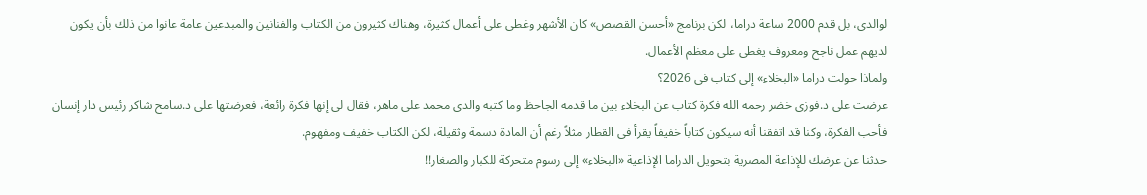لوالدى، بل قدم 2000 ساعة دراما، لكن برنامج «أحسن القصص» كان الأشهر وغطى على أعمال كثيرة، وهناك كثيرون من الكتاب والفنانين والمبدعين عامة عانوا من ذلك بأن يكون لديهم عمل ناجح ومعروف يغطى على معظم الأعمال.
ولماذا حولت دراما «البخلاء» إلى كتاب فى 2026؟
عرضت على د.فوزى خضر رحمه الله فكرة كتاب عن البخلاء بين ما قدمه الجاحظ وما كتبه والدى محمد على ماهر، فقال لى إنها فكرة رائعة، فعرضتها على د.سامح شاكر رئيس دار إنسان فأحب الفكرة، وكنا قد اتفقنا أنه سيكون كتاباً خفيفاً يقرأ فى القطار مثلاً رغم أن المادة دسمة وثقيلة، لكن الكتاب خفيف ومفهوم.
حدثنا عن عرضك للإذاعة المصرية بتحويل الدراما الإذاعية «البخلاء» إلى رسوم متحركة للكبار والصغار!!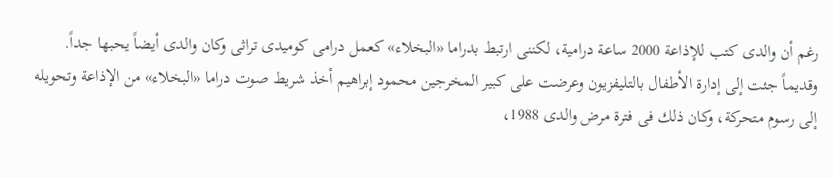رغم أن والدى كتب للإذاعة 2000 ساعة درامية، لكننى ارتبط بدراما «البخلاء» كعمل درامى كوميدى تراثى وكان والدى أيضاً يحبها جداً.
وقديماً جئت إلى إدارة الأطفال بالتليفزيون وعرضت على كبير المخرجين محمود إبراهيم أخذ شريط صوت دراما «البخلاء» من الإذاعة وتحويله إلى رسوم متحركة، وكان ذلك فى فترة مرض والدى 1988،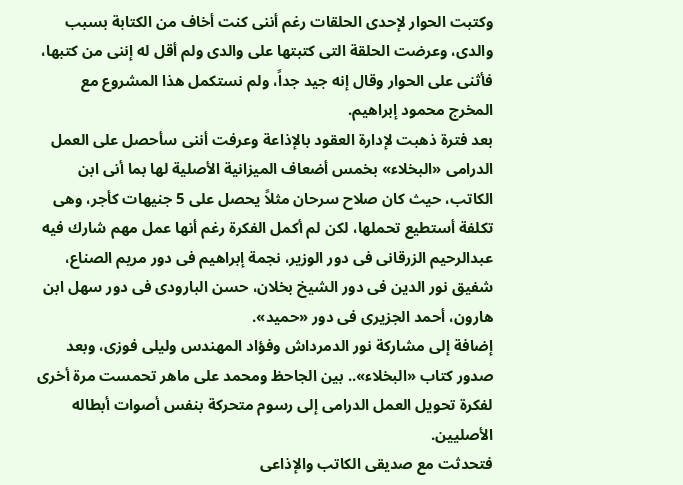وكتبت الحوار لإحدى الحلقات رغم أننى كنت أخاف من الكتابة بسبب والدى، وعرضت الحلقة التى كتبتها على والدى ولم أقل له إننى من كتبها، فأثنى على الحوار وقال إنه جيد جداً، ولم نستكمل هذا المشروع مع المخرج محمود إبراهيم.
بعد فترة ذهبت لإدارة العقود بالإذاعة وعرفت أننى سأحصل على العمل الدرامى «البخلاء» بخمس أضعاف الميزانية الأصلية لها بما أنى ابن الكاتب، حيث كان صلاح سرحان مثلاً يحصل على 5 جنيهات كأجر، وهى تكلفة أستطيع تحملها، لكن لم أكمل الفكرة رغم أنها عمل مهم شارك فيه عبدالرحيم الزرقانى فى دور الوزير، نجمة إبراهيم فى دور مريم الصناع، شفيق نور الدين فى دور الشيخ بخلان، حسن البارودى فى دور سهل ابن هارون، أحمد الجزيرى فى دور «حميد».
إضافة إلى مشاركة نور الدمرداش وفؤاد المهندس وليلى فوزى، وبعد صدور كتاب «البخلاء».. بين الجاحظ ومحمد على ماهر تحمست مرة أخرى لفكرة تحويل العمل الدرامى إلى رسوم متحركة بنفس أصوات أبطاله الأصليين.
فتحدثت مع صديقى الكاتب والإذاعى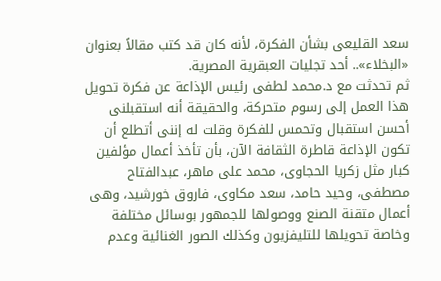سعد القليعى بشأن الفكرة، لأنه كان قد كتب مقالاً بعنوان «البخلاء».. أحد تجليات العبقرية المصرية.
ثم تحدثت مع د.محمد لطفى رئيس الإذاعة عن فكرة تحويل هذا العمل إلى رسوم متحركة، والحقيقة أنه استقبلنى أحسن استقبال وتحمس للفكرة وقلت له إننى أتطلع أن تكون الإذاعة قاطرة الثقافة الآن، بأن تأخذ أعمال مؤلفين كبار مثل زكريا الحجاوى، محمد على ماهر، عبدالفتاح مصطفى، وحيد حامد، سعد مكاوى، فاروق خورشيد، وهى أعمال متقنة الصنع ووصولها للجمهور بوسائل مختلفة وخاصة تحويلها للتليفزيون وكذلك الصور الغنائية وعدم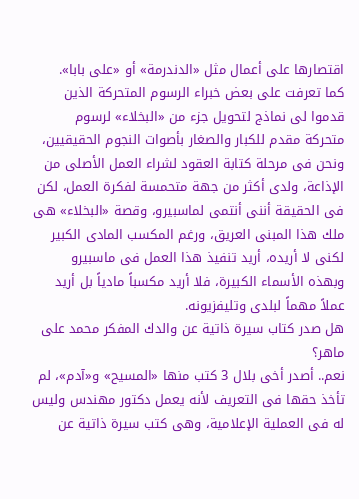اقتصارها على أعمال مثل «الدندرمة» أو «على بابا».
كما تعرفت على بعض خبراء الرسوم المتحركة الذين قدموا لى نماذج لتحويل جزء من «البخلاء» لرسوم متحركة مقدم للكبار والصغار بأصوات النجوم الحقيقيين، ونحن فى مرحلة كتابة العقود لشراء العمل الأصلى من الإذاعة، ولدى أكثر من جهة متحمسة لفكرة العمل، لكن فى الحقيقة أننى أنتمى لماسبيرو، وقصة «البخلاء» هى ملك هذا المبنى العريق، ورغم المكسب المادى الكبير لكنى لا أريده، أريد تنفيذ هذا العمل فى ماسبيرو وبهذه الأسماء الكبيرة، فلا أريد مكسباً مادياً بل أريد عملاً مهماً لبلدى وتليفزيونه.
هل صدر كتاب سيرة ذاتية عن والدك المفكر محمد على ماهر؟
نعم.. أصدر أخى بلال 3 كتب منها «المسيح» و«آدم»، لم تأخذ حقها فى التعريف لأنه يعمل دكتور مهندس وليس له فى العملية الإعلامية، وهى كتب سيرة ذاتية عن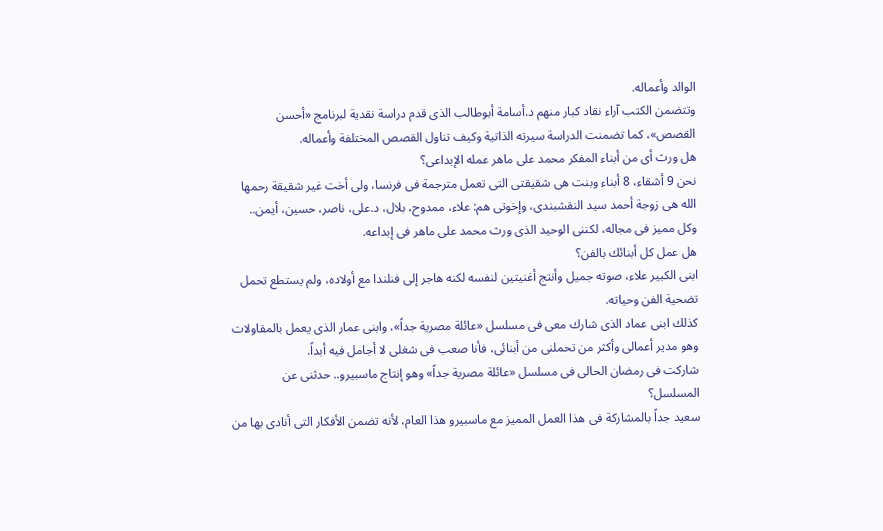الوالد وأعماله.
وتتضمن الكتب آراء نقاد كبار منهم د.أسامة أبوطالب الذى قدم دراسة نقدية لبرنامج «أحسن القصص»، كما تضمنت الدراسة سيرته الذاتية وكيف تناول القصص المختلفة وأعماله.
هل ورث أى من أبناء المفكر محمد على ماهر عمله الإبداعى؟
نحن 9 أشقاء، 8 أبناء وبنت هى شقيقتى التى تعمل مترجمة فى فرنسا، ولى أخت غير شقيقة رحمها الله هى زوجة أحمد سيد النقشبندى، وإخوتى هم: علاء، ممدوح، بلال، د.على، ناصر، حسين، أيمن.. وكل مميز فى مجاله، لكننى الوحيد الذى ورث محمد على ماهر فى إبداعه.
هل عمل كل أبنائك بالفن؟
ابنى الكبير علاء، صوته جميل وأنتج أغنيتين لنفسه لكنه هاجر إلى فنلندا مع أولاده، ولم يستطع تحمل تضحية الفن وحياته.
كذلك ابنى عماد الذى شارك معى فى مسلسل «عائلة مصرية جداً»، وابنى عمار الذى يعمل بالمقاولات وهو مدير أعمالى وأكثر من تحملنى من أبنائى، فأنا صعب فى شغلى لا أجامل فيه أبداً.
شاركت فى رمضان الحالى فى مسلسل «عائلة مصرية جداً» وهو إنتاج ماسبيرو.. حدثنى عن المسلسل؟
سعيد جداً بالمشاركة فى هذا العمل المميز مع ماسبيرو هذا العام، لأنه تضمن الأفكار التى أنادى بها من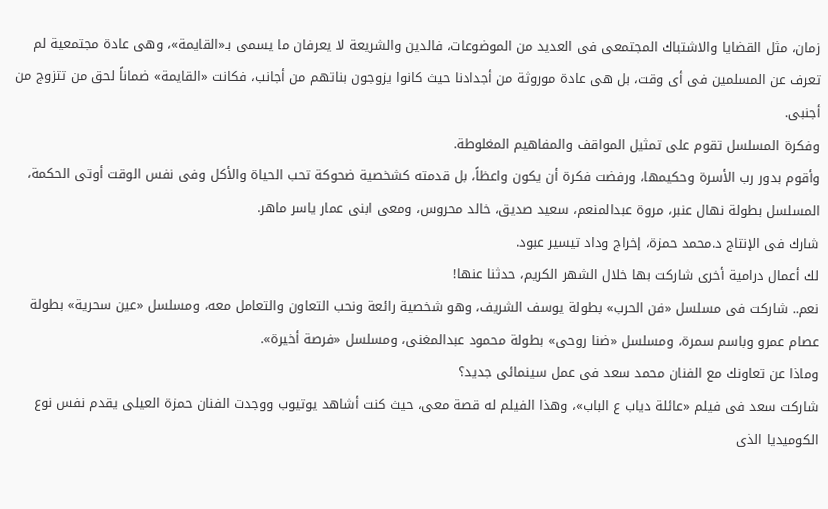زمان، مثل القضايا والاشتباك المجتمعى فى العديد من الموضوعات، فالدين والشريعة لا يعرفان ما يسمى بـ«القايمة»، وهى عادة مجتمعية لم تعرف عن المسلمين فى أى وقت، بل هى عادة موروثة من أجدادنا حيث كانوا يزوجون بناتهم من أجانب، فكانت «القايمة» ضماناً لحق من تتزوج من أجنبى.
وفكرة المسلسل تقوم على تمثيل المواقف والمفاهيم المغلوطة.
وأقوم بدور رب الأسرة وحكيمها، ورفضت فكرة أن يكون واعظاً، بل قدمته كشخصية ضحوكة تحب الحياة والأكل وفى نفس الوقت أوتى الحكمة، المسلسل بطولة نهال عنبر، مروة عبدالمنعم، سعيد صديق، خالد محروس، ومعى ابنى عمار ياسر ماهر.
شارك فى الإنتاج د.محمد حمزة، إخراج وداد تيسير عبود.
لك أعمال درامية أخرى شاركت بها خلال الشهر الكريم، حدثنا عنها!
نعم.. شاركت فى مسلسل «فن الحرب» بطولة يوسف الشريف، وهو شخصية رائعة ونحب التعاون والتعامل معه، ومسلسل «عين سحرية» بطولة عصام عمرو وباسم سمرة، ومسلسل «ضنا روحى» بطولة محمود عبدالمغنى، ومسلسل «فرصة أخيرة».
وماذا عن تعاونك مع الفنان محمد سعد فى عمل سينمائى جديد؟
شاركت سعد فى فيلم «عائلة دياب ع الباب»، وهذا الفيلم له قصة معى، حيث كنت أشاهد يوتيوب ووجدت الفنان حمزة العيلى يقدم نفس نوع الكوميديا الذى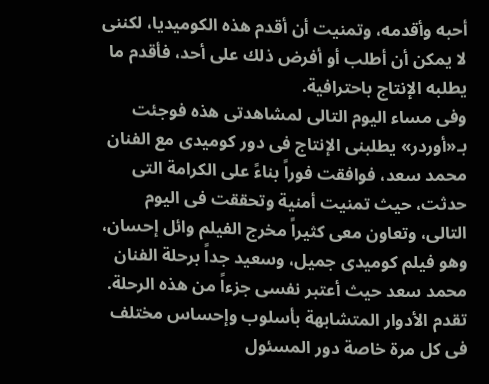أحبه وأقدمه، وتمنيت أن أقدم هذه الكوميديا، لكننى لا يمكن أن أطلب أو أفرض ذلك على أحد، فأقدم ما يطلبه الإنتاج باحترافية.
وفى مساء اليوم التالى لمشاهدتى هذه فوجئت بـ«أوردر» يطلبنى الإنتاج فى دور كوميدى مع الفنان محمد سعد، فوافقت فوراً بناءً على الكرامة التى حدثت، حيث تمنيت أمنية وتحققت فى اليوم التالى، وتعاون معى كثيراً مخرج الفيلم وائل إحسان، وهو فيلم كوميدى جميل، وسعيد جداً برحلة الفنان محمد سعد حيث أعتبر نفسى جزءاً من هذه الرحلة.
تقدم الأدوار المتشابهة بأسلوب وإحساس مختلف فى كل مرة خاصة دور المسئول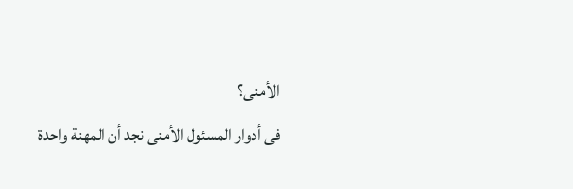الأمنى؟
فى أدوار المسئول الأمنى نجد أن المهنة واحدة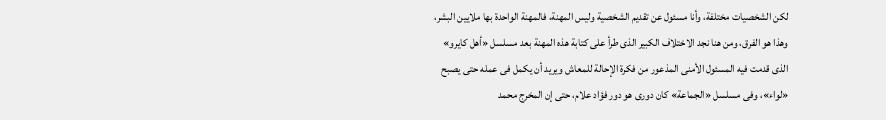لكن الشخصيات مختلفة، وأنا مسئول عن تقديم الشخصية وليس المهنة، فالمهنة الواحدة بها ملايين البشر، وهذا هو الفرق، ومن هنا نجد الاختلاف الكبير الذى طرأ على كتابة هذه المهنة بعد مسلسل «أهل كايرو» الذى قدمت فيه المسئول الأمنى المذعور من فكرة الإحالة للمعاش ويريد أن يكمل فى عمله حتى يصبح «لواء»، وفى مسلسل «الجماعة» كان دورى هو دور فؤاد علام، حتى إن المخرج محمد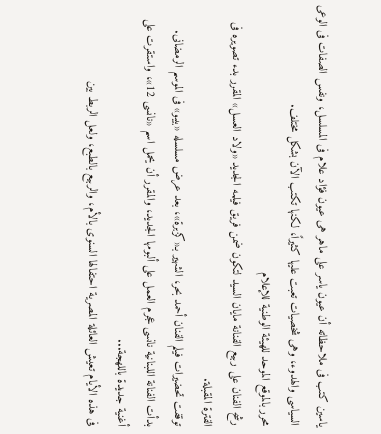ياسين كتب فى ملاحظاته أن عيون ياسر على ماهر هى عيون فؤاد علام فى المسلسل، ونفس الصفات فى الوعى السياسى والهدوء، وهى شخصيات تعبت عليها كثيراً، لكنها تكتب الآن بشكل مختلف.
محرر بالموقع الموحد للهيئة الوطنية للإعلام
رشح الفنان على ربيع الفنانة مايان السيد لتكون ضمن فريق فيلمه الجديد «ولاد العسل» المقرر بدء تصويره فى الفترة المقبلة.
توقفت تحضيرات فيلم الفنان أحمد بحر، الشهير بـ«كزبرة»، بعد عرض مسلسله «بيبو» فى الموسم الرمضانى.
بدأت الفنانة اللبنانية نانسى عجرم العمل على ألبومها الجديد، والمقرر أن يحمل اسم «نانسى 12»، واستقرت على أغنية جديدة باللهجة...
فى هذه الأيام تعيش العائلة المصرية احتفالها السنوى بالأم، والربيع بالطبع، ولعل الربط بين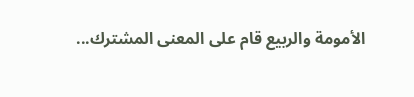الأمومة والربيع قام على المعنى المشترك...